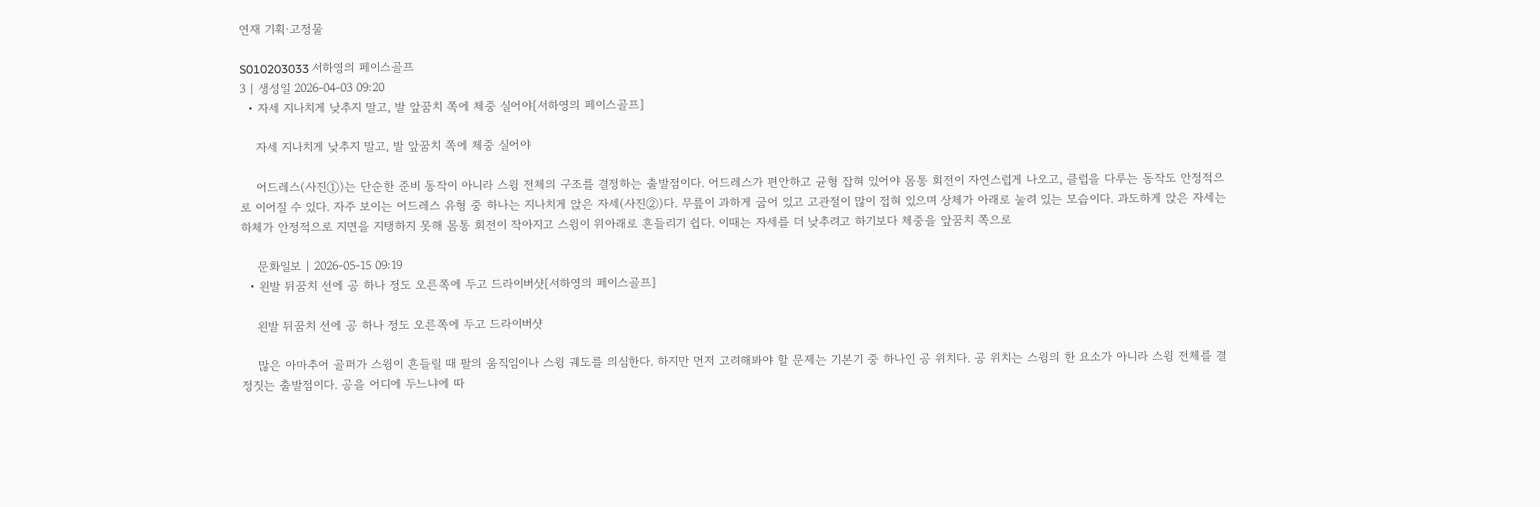연재 기획·고정물

S010203033 서하영의 페이스골프
3 | 생성일 2026-04-03 09:20
  • 자세 지나치게 낮추지 말고, 발 앞꿈치 쪽에 체중 실어야[서하영의 페이스골프]

    자세 지나치게 낮추지 말고, 발 앞꿈치 쪽에 체중 실어야

    어드레스(사진①)는 단순한 준비 동작이 아니라 스윙 전체의 구조를 결정하는 출발점이다. 어드레스가 편안하고 균형 잡혀 있어야 몸통 회전이 자연스럽게 나오고, 클럽을 다루는 동작도 안정적으로 이어질 수 있다. 자주 보이는 어드레스 유형 중 하나는 지나치게 앉은 자세(사진②)다. 무릎이 과하게 굽어 있고 고관절이 많이 접혀 있으며 상체가 아래로 눌려 있는 모습이다. 과도하게 앉은 자세는 하체가 안정적으로 지면을 지탱하지 못해 몸통 회전이 작아지고 스윙이 위아래로 흔들리기 쉽다. 이때는 자세를 더 낮추려고 하기보다 체중을 앞꿈치 쪽으로

    문화일보 | 2026-05-15 09:19
  • 왼발 뒤꿈치 선에 공 하나 정도 오른쪽에 두고 드라이버샷[서하영의 페이스골프]

    왼발 뒤꿈치 선에 공 하나 정도 오른쪽에 두고 드라이버샷

    많은 아마추어 골퍼가 스윙이 흔들릴 때 팔의 움직임이나 스윙 궤도를 의심한다. 하지만 먼저 고려해봐야 할 문제는 기본기 중 하나인 공 위치다. 공 위치는 스윙의 한 요소가 아니라 스윙 전체를 결정짓는 출발점이다. 공을 어디에 두느냐에 따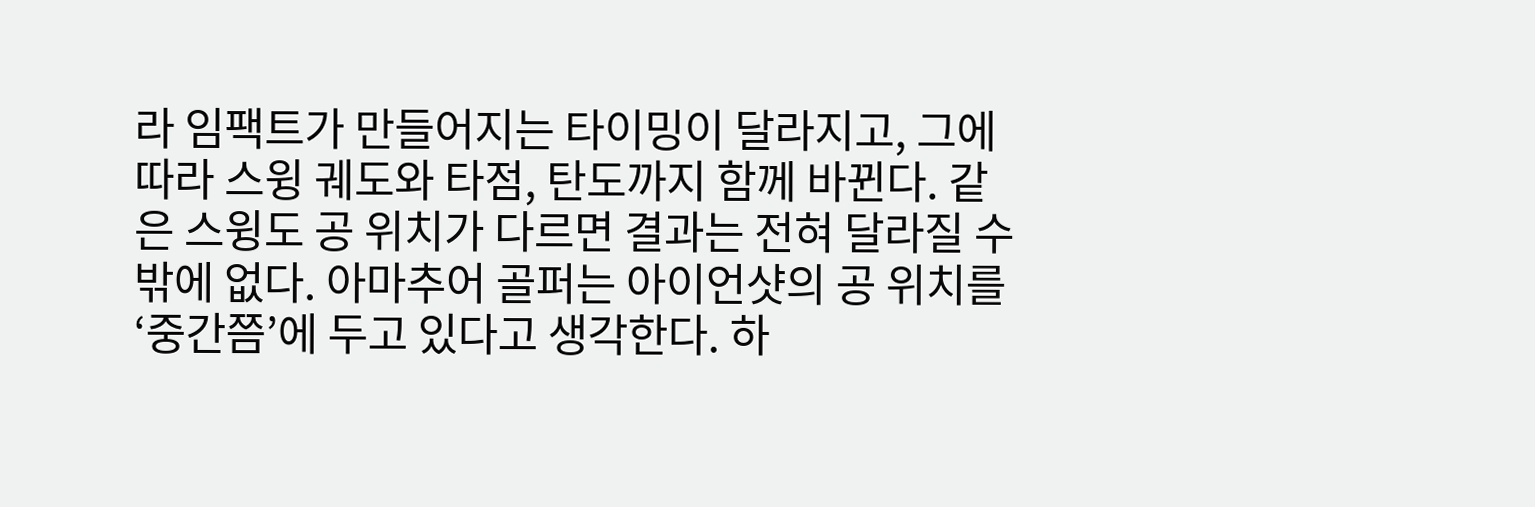라 임팩트가 만들어지는 타이밍이 달라지고, 그에 따라 스윙 궤도와 타점, 탄도까지 함께 바뀐다. 같은 스윙도 공 위치가 다르면 결과는 전혀 달라질 수밖에 없다. 아마추어 골퍼는 아이언샷의 공 위치를 ‘중간쯤’에 두고 있다고 생각한다. 하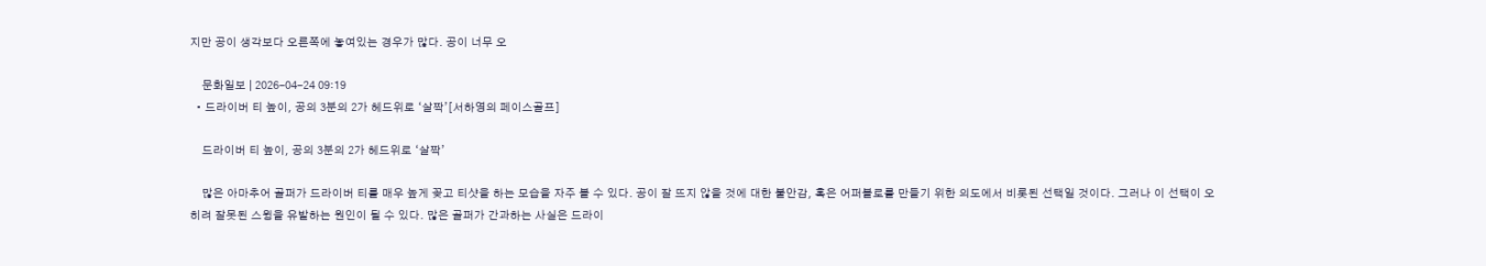지만 공이 생각보다 오른쪽에 놓여있는 경우가 많다. 공이 너무 오

    문화일보 | 2026-04-24 09:19
  • 드라이버 티 높이, 공의 3분의 2가 헤드위로 ‘살짝’[서하영의 페이스골프]

    드라이버 티 높이, 공의 3분의 2가 헤드위로 ‘살짝’

    많은 아마추어 골퍼가 드라이버 티를 매우 높게 꽂고 티샷을 하는 모습을 자주 볼 수 있다. 공이 잘 뜨지 않을 것에 대한 불안감, 혹은 어퍼블로를 만들기 위한 의도에서 비롯된 선택일 것이다. 그러나 이 선택이 오히려 잘못된 스윙을 유발하는 원인이 될 수 있다. 많은 골퍼가 간과하는 사실은 드라이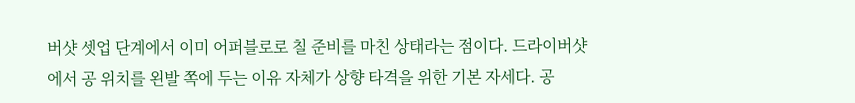버샷 셋업 단계에서 이미 어퍼블로로 칠 준비를 마친 상태라는 점이다. 드라이버샷에서 공 위치를 왼발 쪽에 두는 이유 자체가 상향 타격을 위한 기본 자세다. 공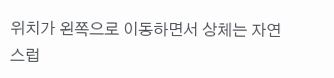위치가 왼쪽으로 이동하면서 상체는 자연스럽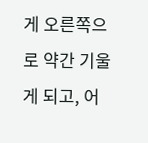게 오른쪽으로 약간 기울게 되고, 어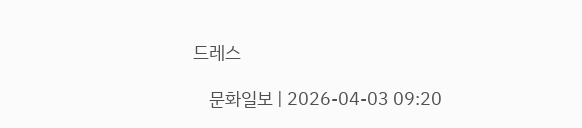드레스

    문화일보 | 2026-04-03 09:20